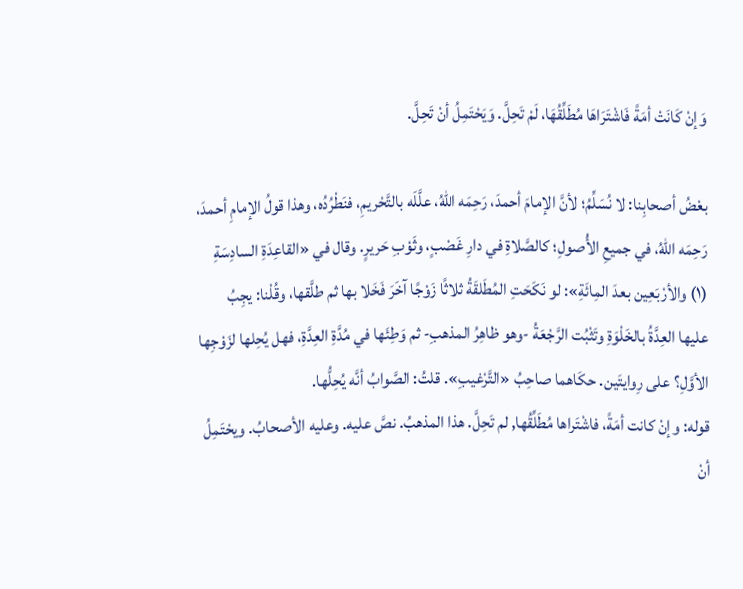وَإنْ كَانَتْ أمَةً فَاشْتَرَاهَا مُطَلِّقُهَا، لَمْ تَحِلَّ. وَيَحْتَمِلُ أنْ تَحِلَّ.

بعْضُ أصحابِنا: لا نُسَلِّمُ؛ لأنَّ الإمامَ أحمدَ، رَحِمَه اللهُ، علَّلَه بالتَّحْريمِ، فنَطْرُدُه، وهذا قولُ الإمامِ أحمدَ، رَحِمَه اللهُ، في جميعِ الأُصولِ؛ كالصَّلاةِ في دارِ غَصْبٍ، وثَوْبِ حَريرٍ. وقال في «القاعِدَةِ السادِسَةِ (١) والأرْبَعِين بعدَ المِائَةِ»: لو نَكَحَتِ المُطَلقَةُ ثلاثًا زَوْجًا آخَرَ فَخَلا بها ثم طلَّقها، وقُلْنا: يجِبُ عليها العِدَّةُ بالخَلْوَةِ وتَثْبُت الرَّجْعَةُ -وهو ظاهِرُ المذهبِ- ثم وَطِئَها في مُدَّةِ العِدَّةِ، فهل يُحِلها لزَوْجِها الأوَّلِ؟ على رِوايتَين. حكَاهما صاحِبُ «التَّرْغيبِ». قلتُ: الصَّوابُ أنَّه يُحِلُّها.
قوله: وإنْ كانت أمَةً، فاشْتَراها مُطَلِّقُها, لم تَحِلَّ. هذا المذهبُ. نصَّ عليه. وعليه الأصحابُ. ويحْتَمِلُ أنْ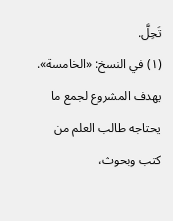تَحِلَّ.
(١) في النسخ: «الخامسة».
يهدف المشروع لجمع ما يحتاجه طالب العلم من كتب وبحوث،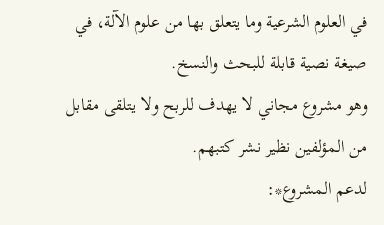في العلوم الشرعية وما يتعلق بها من علوم الآلة، في صيغة نصية قابلة للبحث والنسخ.
وهو مشروع مجاني لا يهدف للربح ولا يتلقى مقابل من المؤلفين نظير نشر كتبهم.
لدعم المشروع*: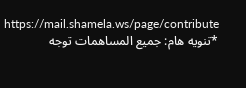https://mail.shamela.ws/page/contribute
*تنويه هام: جميع المساهمات توجه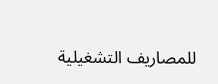للمصاريف التشغيلية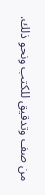من صف وتدقيق للكتب ونحو ذلك.